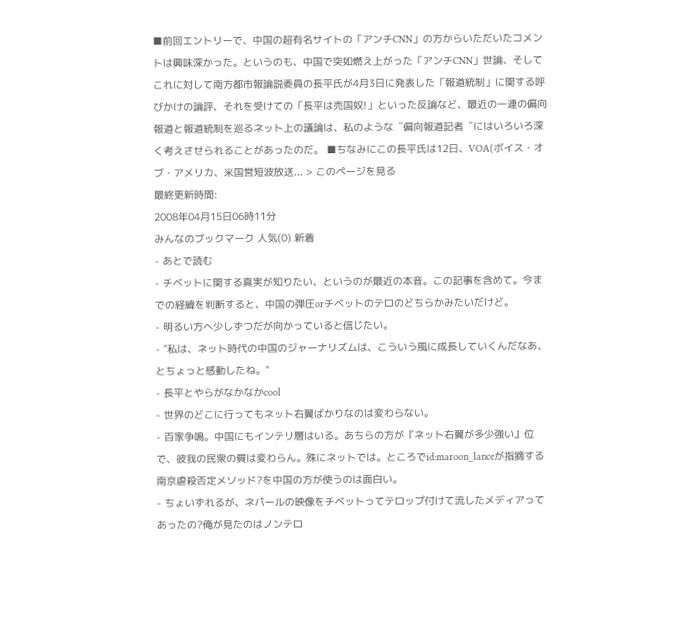■前回エントリーで、中国の超有名サイトの「アンチCNN」の方からいただいたコメントは興味深かった。というのも、中国で突如燃え上がった「アンチCNN」世論、そしてこれに対して南方都市報論説委員の長平氏が4月3日に発表した「報道統制」に関する呼びかけの論評、それを受けての「長平は売国奴!」といった反論など、最近の一連の偏向報道と報道統制を巡るネット上の議論は、私のような〝偏向報道記者〝にはいろいろ深く考えさせられることがあったのだ。 ■ちなみにこの長平氏は12日、VOA(ボイス・オブ・アメリカ、米国営短波放送... > このページを見る
最終更新時間:
2008年04月15日06時11分
みんなのブックマーク 人気(0) 新着
- あとで読む
- チベットに関する真実が知りたい、というのが最近の本音。この記事を含めて。今までの経緯を判断すると、中国の弾圧orチベットのテロのどちらかみたいだけど。
- 明るい方へ少しずつだが向かっていると信じたい。
- "私は、ネット時代の中国のジャーナリズムは、こういう風に成長していくんだなあ、とちょっと感動したね。"
- 長平とやらがなかなかcool
- 世界のどこに行ってもネット右翼ばかりなのは変わらない。
- 百家争鳴。中国にもインテリ層はいる。あちらの方が『ネット右翼が多少強い』位で、彼我の民衆の質は変わらん。殊にネットでは。ところでid:maroon_lanceが指摘する南京虐殺否定メソッド?を中国の方が使うのは面白い。
- ちょいずれるが、ネパールの映像をチベットってテロップ付けて流したメディアってあったの?俺が見たのはノンテロ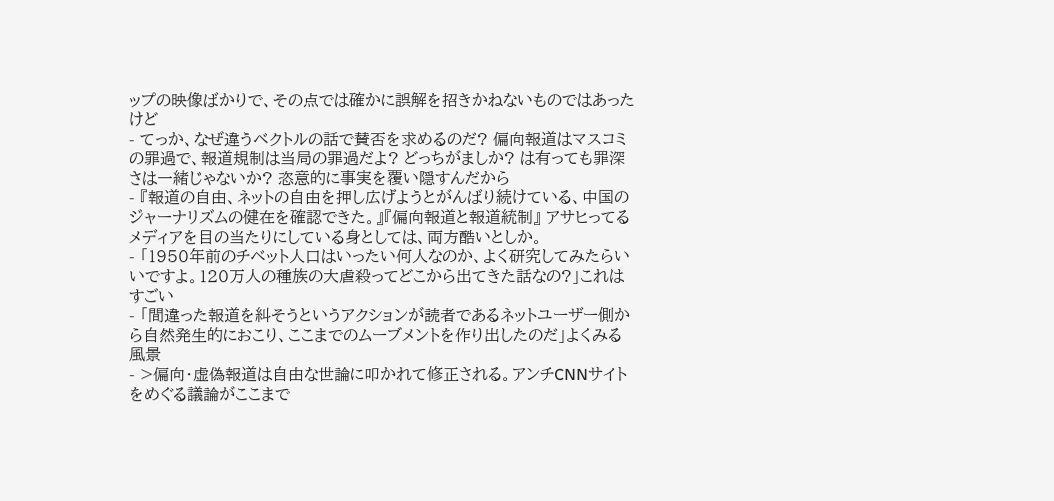ップの映像ばかりで、その点では確かに誤解を招きかねないものではあったけど
- てっか、なぜ違うベクトルの話で賛否を求めるのだ? 偏向報道はマスコミの罪過で、報道規制は当局の罪過だよ? どっちがましか? は有っても罪深さは一緒じゃないか? 恣意的に事実を覆い隠すんだから
- 『報道の自由、ネットの自由を押し広げようとがんばり続けている、中国のジャーナリズムの健在を確認できた。』『偏向報道と報道統制』 アサヒってるメディアを目の当たりにしている身としては、両方酷いとしか。
- 「1950年前のチベット人口はいったい何人なのか、よく研究してみたらいいですよ。120万人の種族の大虐殺ってどこから出てきた話なの?」これはすごい
- 「間違った報道を糾そうというアクションが読者であるネットユーザー側から自然発生的におこり、ここまでのムーブメントを作り出したのだ」よくみる風景
- >偏向・虚偽報道は自由な世論に叩かれて修正される。アンチCNNサイトをめぐる議論がここまで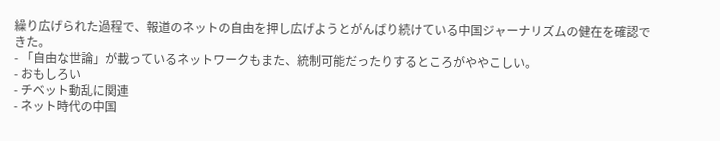繰り広げられた過程で、報道のネットの自由を押し広げようとがんばり続けている中国ジャーナリズムの健在を確認できた。
- 「自由な世論」が載っているネットワークもまた、統制可能だったりするところがややこしい。
- おもしろい
- チベット動乱に関連
- ネット時代の中国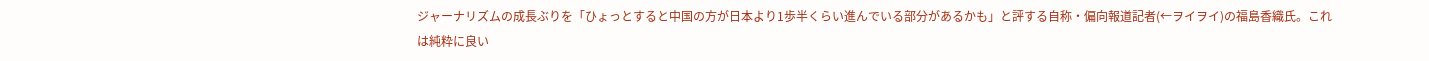ジャーナリズムの成長ぶりを「ひょっとすると中国の方が日本より1歩半くらい進んでいる部分があるかも」と評する自称・偏向報道記者(←ヲイヲイ)の福島香織氏。これは純粋に良い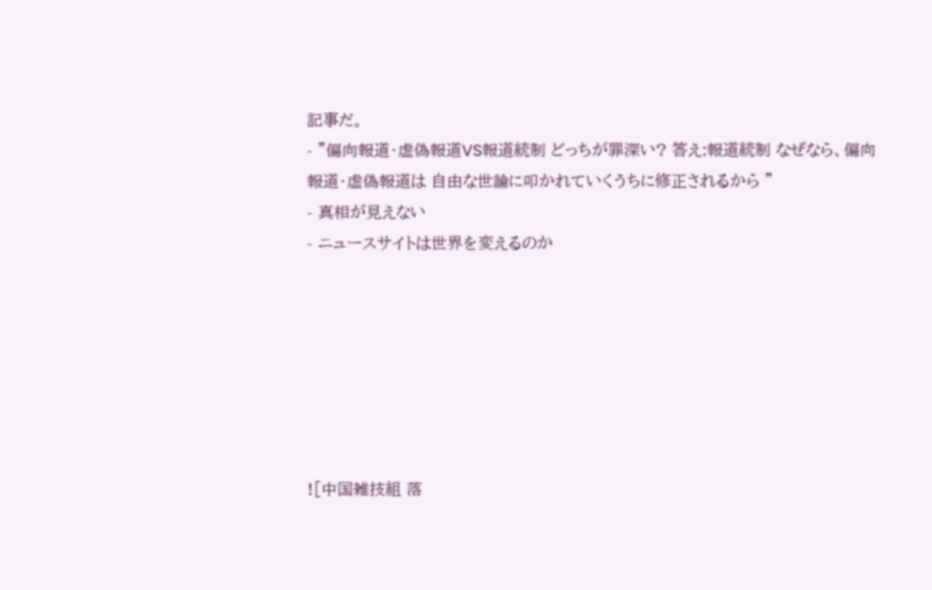記事だ。
- "偏向報道・虚偽報道VS報道統制 どっちが罪深い? 答え:報道統制 なぜなら、偏向報道・虚偽報道は 自由な世論に叩かれていくうちに修正されるから "
- 真相が見えない
- ニュースサイトは世界を変えるのか







![中国雑技組 落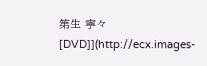第生 寧々 [DVD]](http://ecx.images-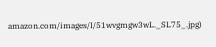amazon.com/images/I/51wvgmgw3wL._SL75_.jpg)